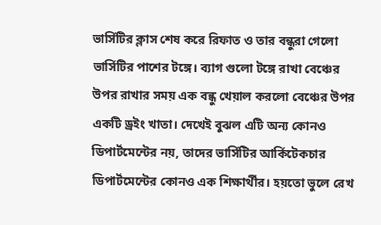ভার্সিটির ক্লাস শেষ করে রিফাত ও তার বন্ধুরা গেলো ভার্সিটির পাশের টঙ্গে। ব্যাগ গুলো টঙ্গে রাখা বেঞ্চের উপর রাখার সময় এক বন্ধু খেয়াল করলো বেঞ্চের উপর একটি ড্রইং খাতা। দেখেই বুঝল এটি অন্য কোনও ডিপার্টমেন্টের নয়, তাদের ভার্সিটির আর্কিটেকচার ডিপার্টমেন্টের কোনও এক শিক্ষার্থীর। হয়তো ভুলে রেখ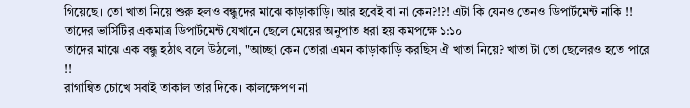গিয়েছে। তো খাতা নিয়ে শুরু হলও বন্ধুদের মাঝে কাড়াকাড়ি। আর হবেই বা না কেন?!?! এটা কি যেনও তেনও ডিপার্টমেন্ট নাকি !! তাদের ভার্সিটির একমাত্র ডিপার্টমেন্ট যেখানে ছেলে মেয়ের অনুপাত ধরা হয় কমপক্ষে ১:১০
তাদের মাঝে এক বন্ধু হঠাৎ বলে উঠলো, "আচ্ছা কেন তোরা এমন কাড়াকাড়ি করছিস ঐ খাতা নিয়ে? খাতা টা তো ছেলেরও হতে পারে !!
রাগান্বিত চোখে সবাই তাকাল তার দিকে। কালক্ষেপণ না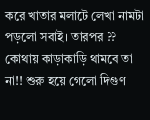করে খাতার মলাটে লেখা নামটা পড়লো সবাই। তারপর ??
কোথায় কাড়াকাড়ি থামবে তা না!! শুরু হয়ে গেলো দিগুণ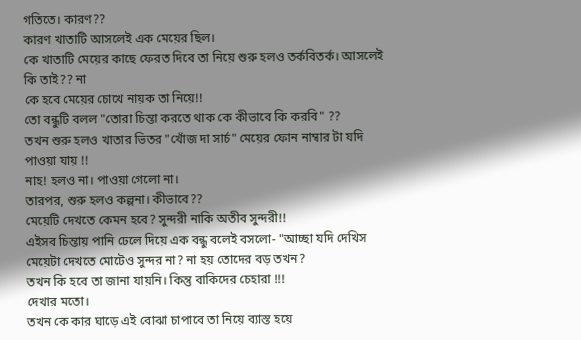গতিতে। কারণ??
কারণ খাতাটি আসলেই এক মেয়ের ছিল।
কে খাতাটি মেয়ের কাছে ফেরত দিবে তা নিয়ে শুরু হলও তর্কবিতর্ক। আসলেই কি তাই?? না
কে হবে মেয়ের চোখে নায়ক তা নিয়ে!!
তো বন্ধুটি বলল "তোরা চিন্তা করতে থাক কে কীভাবে কি করবি" ??
তখন শুরু হলও খাতার ভিতর "খোঁজ দা সার্চ" মেয়ের ফোন নাম্বার টা যদি পাওয়া যায় !!
নাহ! হলও না। পাওয়া গেলো না।
তারপর, শুরু হলও কল্পনা। কীভাবে??
মেয়েটি দেখতে কেমন হবে? সুন্দরী নাকি অতীব সুন্দরী!!
এইসব চিন্তায় পানি ঢেলে দিয়ে এক বন্ধু বলেই বসলো- "আচ্ছা যদি দেখিস মেয়েটা দেখতে মোটেও সুন্দর না? না হয় তোদের বড় তখন?
তখন কি হবে তা জানা যায়নি। কিন্তু বাকিদের চেহারা !!!
দেখার মতো।
তখন কে কার ঘাড়ে এই বোঝা চাপাবে তা নিয়ে ব্যাস্ত হয়ে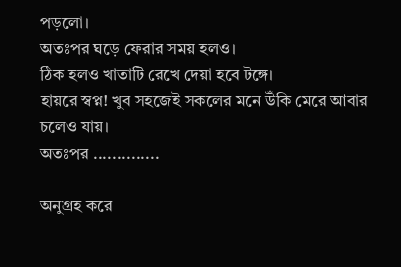পড়লো।
অতঃপর ঘড়ে ফেরার সময় হলও।
ঠিক হলও খাতাটি রেখে দেয়া হবে টঙ্গে।
হায়রে স্বপ্ন! খুব সহজেই সকলের মনে উঁকি মেরে আবার চলেও যায়।
অতঃপর ..............

অনুগ্রহ করে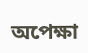অপেক্ষা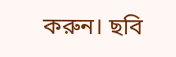করুন। ছবি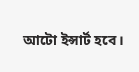আটো ইন্সার্ট হবে।